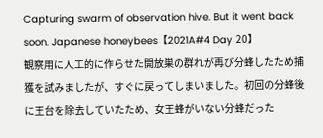Capturing swarm of observation hive. But it went back soon. Japanese honeybees【2021A#4 Day 20】
観察用に人工的に作らせた開放巣の群れが再び分蜂したため捕獲を試みましたが、すぐに戻ってしまいました。初回の分蜂後に王台を除去していたため、女王蜂がいない分蜂だった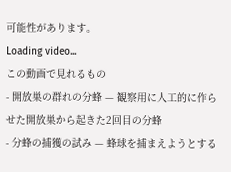可能性があります。
Loading video...
この動画で見れるもの
- 開放巣の群れの分蜂 — 観察用に人工的に作らせた開放巣から起きた2回目の分蜂
- 分蜂の捕獲の試み — 蜂球を捕まえようとする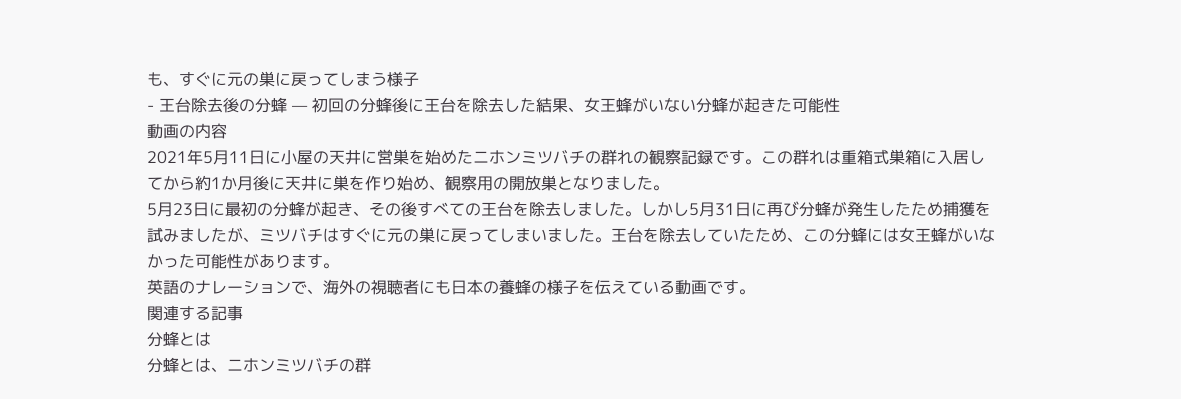も、すぐに元の巣に戻ってしまう様子
- 王台除去後の分蜂 — 初回の分蜂後に王台を除去した結果、女王蜂がいない分蜂が起きた可能性
動画の内容
2021年5月11日に小屋の天井に営巣を始めたニホンミツバチの群れの観察記録です。この群れは重箱式巣箱に入居してから約1か月後に天井に巣を作り始め、観察用の開放巣となりました。
5月23日に最初の分蜂が起き、その後すべての王台を除去しました。しかし5月31日に再び分蜂が発生したため捕獲を試みましたが、ミツバチはすぐに元の巣に戻ってしまいました。王台を除去していたため、この分蜂には女王蜂がいなかった可能性があります。
英語のナレーションで、海外の視聴者にも日本の養蜂の様子を伝えている動画です。
関連する記事
分蜂とは
分蜂とは、ニホンミツバチの群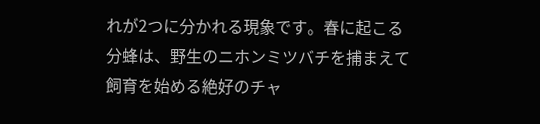れが2つに分かれる現象です。春に起こる分蜂は、野生のニホンミツバチを捕まえて飼育を始める絶好のチャ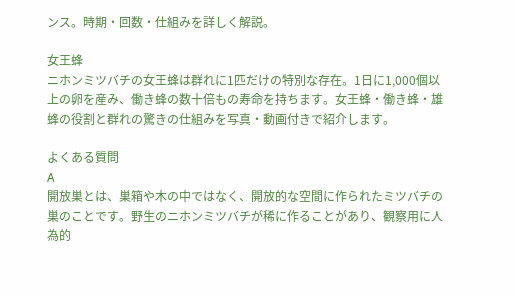ンス。時期・回数・仕組みを詳しく解説。

女王蜂
ニホンミツバチの女王蜂は群れに1匹だけの特別な存在。1日に1,000個以上の卵を産み、働き蜂の数十倍もの寿命を持ちます。女王蜂・働き蜂・雄蜂の役割と群れの驚きの仕組みを写真・動画付きで紹介します。

よくある質問
A
開放巣とは、巣箱や木の中ではなく、開放的な空間に作られたミツバチの巣のことです。野生のニホンミツバチが稀に作ることがあり、観察用に人為的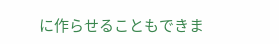に作らせることもできま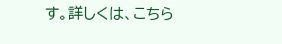す。詳しくは、こちら